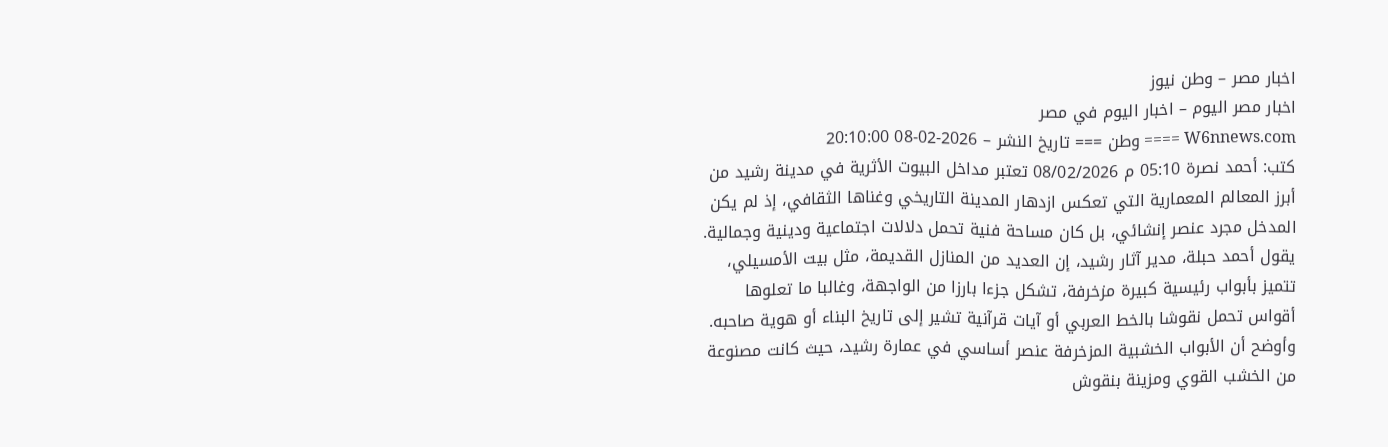اخبار مصر – وطن نيوز
اخبار مصر اليوم – اخبار اليوم في مصر
W6nnews.com ==== وطن === تاريخ النشر – 2026-02-08 20:10:00
كتب: أحمد نصرة 05:10 م 08/02/2026 تعتبر مداخل البيوت الأثرية في مدينة رشيد من أبرز المعالم المعمارية التي تعكس ازدهار المدينة التاريخي وغناها الثقافي، إذ لم يكن المدخل مجرد عنصر إنشائي، بل كان مساحة فنية تحمل دلالات اجتماعية ودينية وجمالية. يقول أحمد حبلة، مدير آثار رشيد، إن العديد من المنازل القديمة، مثل بيت الأمسيلي، تتميز بأبواب رئيسية كبيرة مزخرفة، تشكل جزءا بارزا من الواجهة، وغالبا ما تعلوها أقواس تحمل نقوشا بالخط العربي أو آيات قرآنية تشير إلى تاريخ البناء أو هوية صاحبه. وأوضح أن الأبواب الخشبية المزخرفة عنصر أساسي في عمارة رشيد، حيث كانت مصنوعة من الخشب القوي ومزينة بنقوش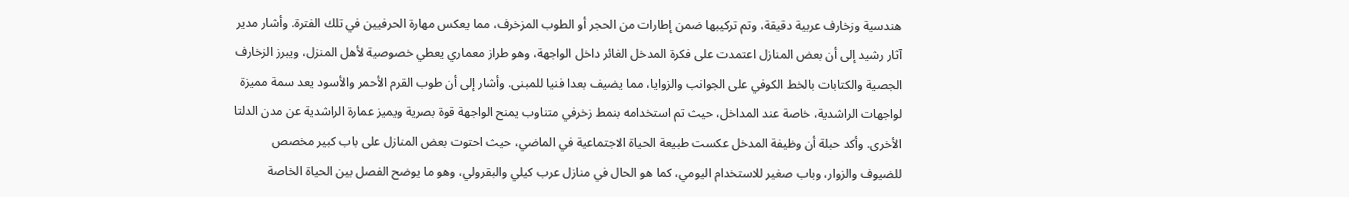هندسية وزخارف عربية دقيقة، وتم تركيبها ضمن إطارات من الحجر أو الطوب المزخرف، مما يعكس مهارة الحرفيين في تلك الفترة. وأشار مدير آثار رشيد إلى أن بعض المنازل اعتمدت على فكرة المدخل الغائر داخل الواجهة، وهو طراز معماري يعطي خصوصية لأهل المنزل، ويبرز الزخارف الجصية والكتابات بالخط الكوفي على الجوانب والزوايا، مما يضيف بعدا فنيا للمبنى. وأشار إلى أن طوب القرم الأحمر والأسود يعد سمة مميزة لواجهات الراشدية، خاصة عند المداخل، حيث تم استخدامه بنمط زخرفي متناوب يمنح الواجهة قوة بصرية ويميز عمارة الراشدية عن مدن الدلتا الأخرى. وأكد حبلة أن وظيفة المدخل عكست طبيعة الحياة الاجتماعية في الماضي، حيث احتوت بعض المنازل على باب كبير مخصص للضيوف والزوار، وباب صغير للاستخدام اليومي، كما هو الحال في منازل عرب كيلي والبقرولي، وهو ما يوضح الفصل بين الحياة الخاصة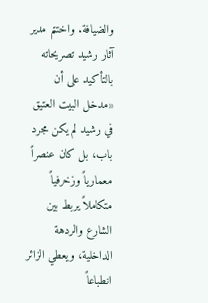والضيافة. واختتم مدير آثار رشيد تصريحاته بالتأكيد على أن «مدخل البيت العتيق في رشيد لم يكن مجرد باب، بل كان عنصراً معمارياً وزخرفياً متكاملاً يربط بين الشارع والردهة الداخلية، ويعطي الزائر انطباعاً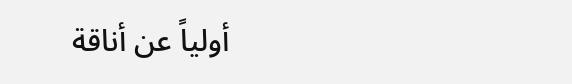أولياً عن أناقة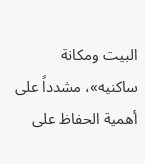البيت ومكانة ساكنيه»، مشدداً على أهمية الحفاظ على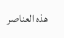هذه العناصر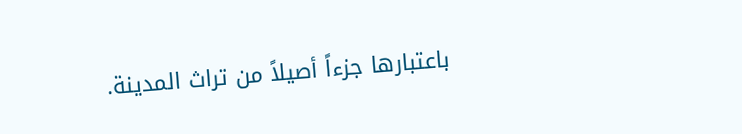باعتبارها جزءاً أصيلاً من تراث المدينة.